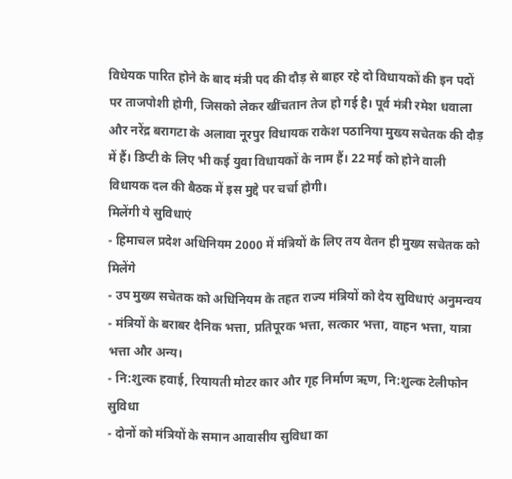विधेयक पारित होने के बाद मंत्री पद की दौड़ से बाहर रहे दो विधायकों की इन पदों पर ताजपोशी होगी, जिसको लेकर खींचतान तेज हो गई है। पूर्व मंत्री रमेश धवाला और नरेंद्र बरागटा के अलावा नूरपुर विधायक राकेश पठानिया मुख्य सचेतक की दौड़ में हैं। डिप्टी के लिए भी कई युवा विधायकों के नाम हैं। 22 मई को होने वाली विधायक दल की बैठक में इस मुद्दे पर चर्चा होगी।
मिलेंगी ये सुविधाएं
- हिमाचल प्रदेश अधिनियम 2000 में मंत्रियों के लिए तय वेतन ही मुख्य सचेतक को मिलेंगे
- उप मुख्य सचेतक को अधिनियम के तहत राज्य मंत्रियों को देय सुविधाएं अनुमन्वय
- मंत्रियों के बराबर दैनिक भत्ता, प्रतिपूरक भत्ता, सत्कार भत्ता, वाहन भत्ता, यात्रा भत्ता और अन्य।
- नि:शुल्क हवाई, रियायती मोटर कार और गृह निर्माण ऋण, नि:शुल्क टेलीफोन सुविधा
- दोनों को मंत्रियों के समान आवासीय सुविधा का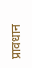प्रावधान